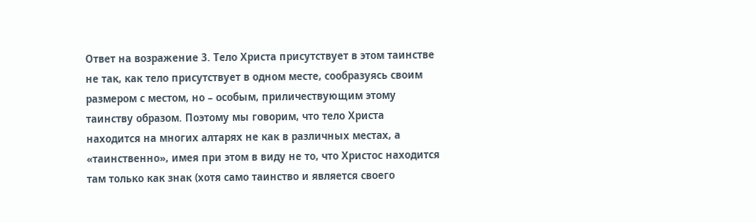Ответ на возражение 3. Тело Христа присутствует в этом таинстве не так, как тело присутствует в одном месте, сообразуясь своим размером с местом, но – особым, приличествующим этому таинству образом. Поэтому мы говорим, что тело Христа находится на многих алтарях не как в различных местах, а «таинственно», имея при этом в виду не то, что Христос находится там только как знак (хотя само таинство и является своего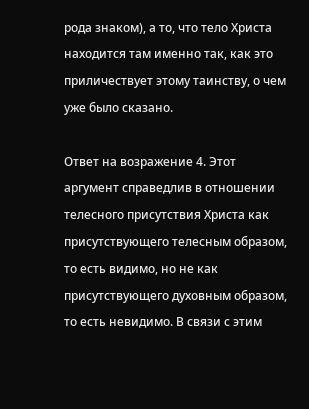рода знаком), а то, что тело Христа находится там именно так, как это приличествует этому таинству, о чем уже было сказано.

Ответ на возражение 4. Этот аргумент справедлив в отношении телесного присутствия Христа как присутствующего телесным образом, то есть видимо, но не как присутствующего духовным образом, то есть невидимо. В связи с этим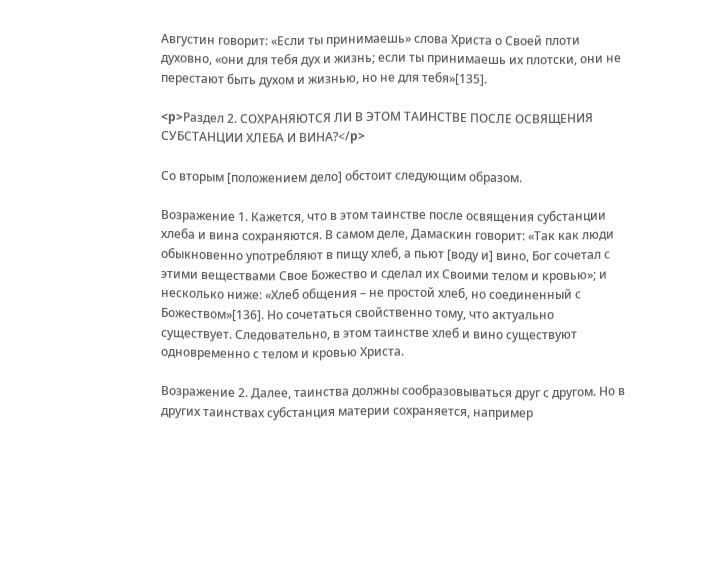Августин говорит: «Если ты принимаешь» слова Христа о Своей плоти духовно, «они для тебя дух и жизнь; если ты принимаешь их плотски, они не перестают быть духом и жизнью, но не для тебя»[135].

<p>Раздел 2. СОХРАНЯЮТСЯ ЛИ В ЭТОМ ТАИНСТВЕ ПОСЛЕ ОСВЯЩЕНИЯ СУБСТАНЦИИ ХЛЕБА И ВИНА?</p>

Со вторым [положением дело] обстоит следующим образом.

Возражение 1. Кажется, что в этом таинстве после освящения субстанции хлеба и вина сохраняются. В самом деле, Дамаскин говорит: «Так как люди обыкновенно употребляют в пищу хлеб, а пьют [воду и] вино, Бог сочетал с этими веществами Свое Божество и сделал их Своими телом и кровью»; и несколько ниже: «Хлеб общения – не простой хлеб, но соединенный с Божеством»[136]. Но сочетаться свойственно тому, что актуально существует. Следовательно, в этом таинстве хлеб и вино существуют одновременно с телом и кровью Христа.

Возражение 2. Далее, таинства должны сообразовываться друг с другом. Но в других таинствах субстанция материи сохраняется, например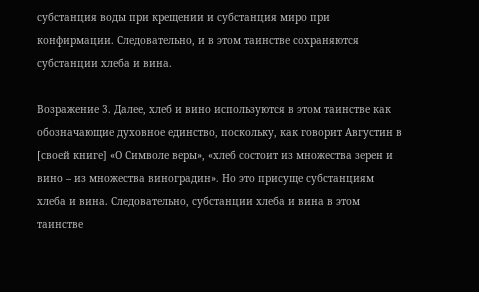субстанция воды при крещении и субстанция миро при конфирмации. Следовательно, и в этом таинстве сохраняются субстанции хлеба и вина.

Возражение 3. Далее, хлеб и вино используются в этом таинстве как обозначающие духовное единство, поскольку, как говорит Августин в [своей книге] «О Символе веры», «хлеб состоит из множества зерен и вино – из множества виноградин». Но это присуще субстанциям хлеба и вина. Следовательно, субстанции хлеба и вина в этом таинстве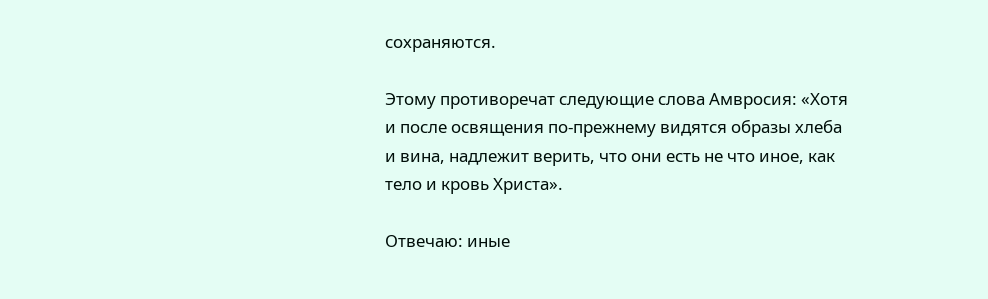сохраняются.

Этому противоречат следующие слова Амвросия: «Хотя и после освящения по-прежнему видятся образы хлеба и вина, надлежит верить, что они есть не что иное, как тело и кровь Христа».

Отвечаю: иные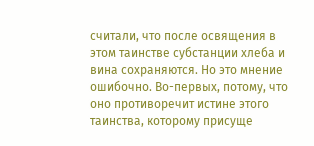считали, что после освящения в этом таинстве субстанции хлеба и вина сохраняются. Но это мнение ошибочно. Во-первых, потому, что оно противоречит истине этого таинства, которому присуще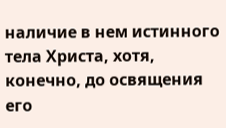наличие в нем истинного тела Христа, хотя, конечно, до освящения его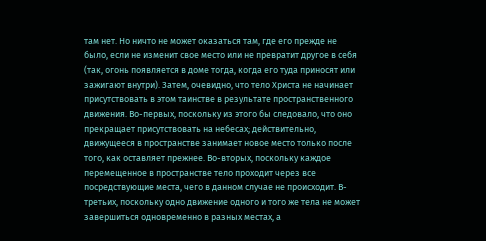там нет. Но ничто не может оказаться там, где его прежде не было, если не изменит свое место или не превратит другое в себя (так, огонь появляется в доме тогда, когда его туда приносят или зажигают внутри). Затем, очевидно, что тело Христа не начинает присутствовать в этом таинстве в результате пространственного движения. Во-первых, поскольку из этого бы следовало, что оно прекращает присутствовать на небесах; действительно, движущееся в пространстве занимает новое место только после того, как оставляет прежнее. Во-вторых, поскольку каждое перемещенное в пространстве тело проходит через все посредствующие места, чего в данном случае не происходит. В-третьих, поскольку одно движение одного и того же тела не может завершиться одновременно в разных местах, а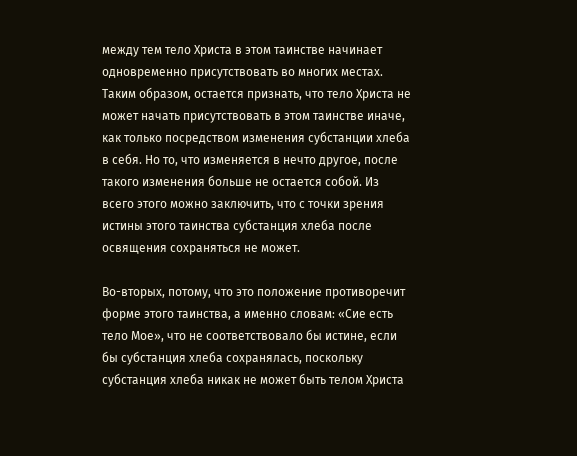между тем тело Христа в этом таинстве начинает одновременно присутствовать во многих местах. Таким образом, остается признать, что тело Христа не может начать присутствовать в этом таинстве иначе, как только посредством изменения субстанции хлеба в себя. Но то, что изменяется в нечто другое, после такого изменения больше не остается собой. Из всего этого можно заключить, что с точки зрения истины этого таинства субстанция хлеба после освящения сохраняться не может.

Во-вторых, потому, что это положение противоречит форме этого таинства, а именно словам: «Сие есть тело Мое», что не соответствовало бы истине, если бы субстанция хлеба сохранялась, поскольку субстанция хлеба никак не может быть телом Христа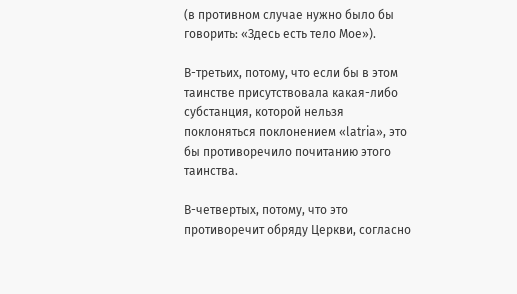(в противном случае нужно было бы говорить: «Здесь есть тело Мое»).

В-третьих, потому, что если бы в этом таинстве присутствовала какая-либо субстанция, которой нельзя поклоняться поклонением «latriа», это бы противоречило почитанию этого таинства.

В-четвертых, потому, что это противоречит обряду Церкви, согласно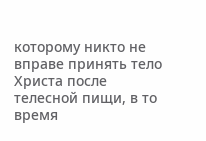которому никто не вправе принять тело Христа после телесной пищи, в то время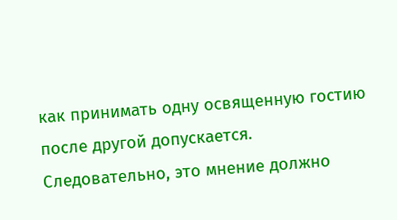как принимать одну освященную гостию после другой допускается. Следовательно, это мнение должно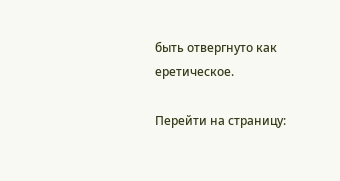быть отвергнуто как еретическое.

Перейти на страницу: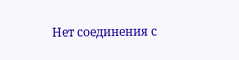Нет соединения с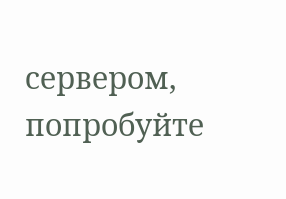сервером, попробуйте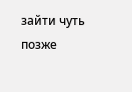зайти чуть позже